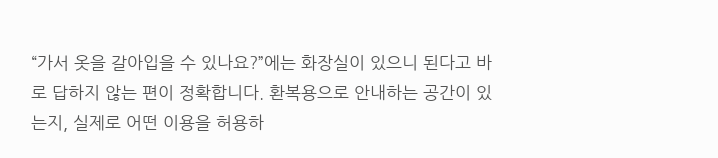“가서 옷을 갈아입을 수 있나요?”에는 화장실이 있으니 된다고 바로 답하지 않는 편이 정확합니다. 환복용으로 안내하는 공간이 있는지, 실제로 어떤 이용을 허용하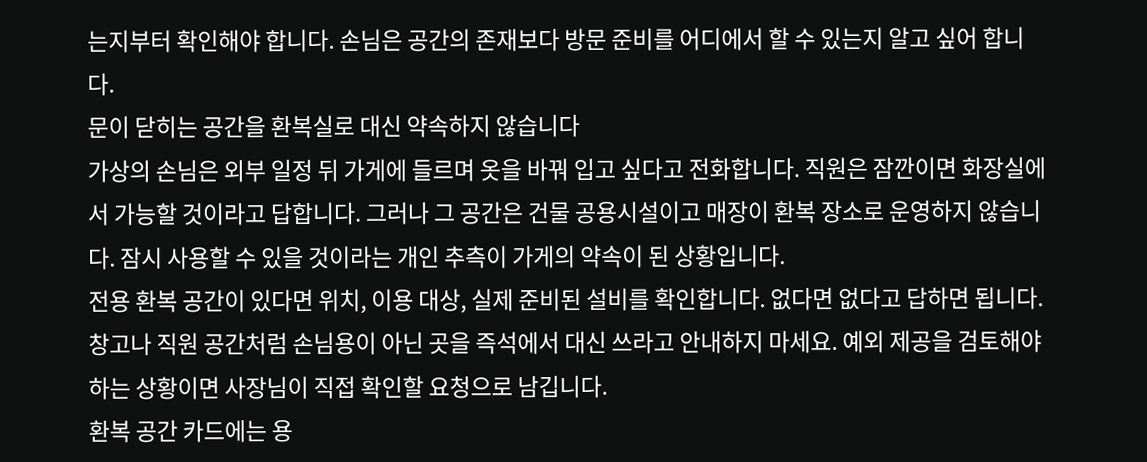는지부터 확인해야 합니다. 손님은 공간의 존재보다 방문 준비를 어디에서 할 수 있는지 알고 싶어 합니다.
문이 닫히는 공간을 환복실로 대신 약속하지 않습니다
가상의 손님은 외부 일정 뒤 가게에 들르며 옷을 바꿔 입고 싶다고 전화합니다. 직원은 잠깐이면 화장실에서 가능할 것이라고 답합니다. 그러나 그 공간은 건물 공용시설이고 매장이 환복 장소로 운영하지 않습니다. 잠시 사용할 수 있을 것이라는 개인 추측이 가게의 약속이 된 상황입니다.
전용 환복 공간이 있다면 위치, 이용 대상, 실제 준비된 설비를 확인합니다. 없다면 없다고 답하면 됩니다. 창고나 직원 공간처럼 손님용이 아닌 곳을 즉석에서 대신 쓰라고 안내하지 마세요. 예외 제공을 검토해야 하는 상황이면 사장님이 직접 확인할 요청으로 남깁니다.
환복 공간 카드에는 용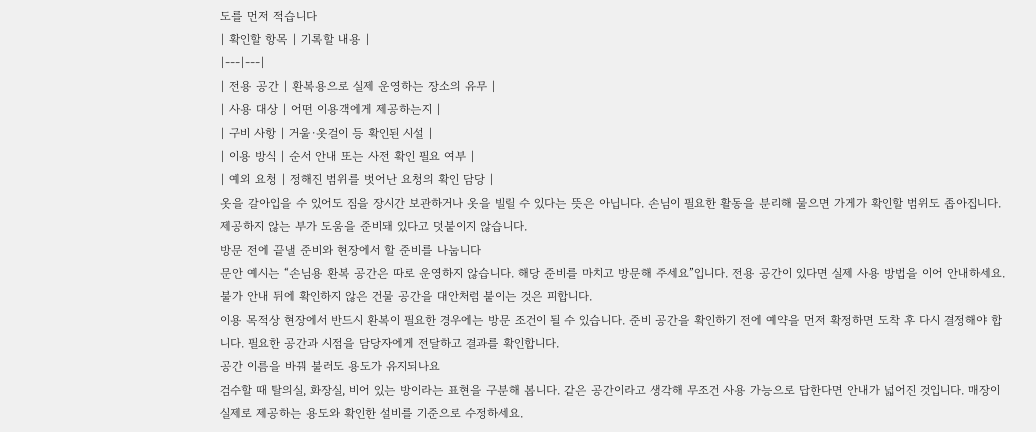도를 먼저 적습니다
| 확인할 항목 | 기록할 내용 |
|---|---|
| 전용 공간 | 환복용으로 실제 운영하는 장소의 유무 |
| 사용 대상 | 어떤 이용객에게 제공하는지 |
| 구비 사항 | 거울·옷걸이 등 확인된 시설 |
| 이용 방식 | 순서 안내 또는 사전 확인 필요 여부 |
| 예외 요청 | 정해진 범위를 벗어난 요청의 확인 담당 |
옷을 갈아입을 수 있어도 짐을 장시간 보관하거나 옷을 빌릴 수 있다는 뜻은 아닙니다. 손님이 필요한 활동을 분리해 물으면 가게가 확인할 범위도 좁아집니다. 제공하지 않는 부가 도움을 준비돼 있다고 덧붙이지 않습니다.
방문 전에 끝낼 준비와 현장에서 할 준비를 나눕니다
문안 예시는 “손님용 환복 공간은 따로 운영하지 않습니다. 해당 준비를 마치고 방문해 주세요”입니다. 전용 공간이 있다면 실제 사용 방법을 이어 안내하세요. 불가 안내 뒤에 확인하지 않은 건물 공간을 대안처럼 붙이는 것은 피합니다.
이용 목적상 현장에서 반드시 환복이 필요한 경우에는 방문 조건이 될 수 있습니다. 준비 공간을 확인하기 전에 예약을 먼저 확정하면 도착 후 다시 결정해야 합니다. 필요한 공간과 시점을 담당자에게 전달하고 결과를 확인합니다.
공간 이름을 바꿔 불러도 용도가 유지되나요
검수할 때 탈의실, 화장실, 비어 있는 방이라는 표현을 구분해 봅니다. 같은 공간이라고 생각해 무조건 사용 가능으로 답한다면 안내가 넓어진 것입니다. 매장이 실제로 제공하는 용도와 확인한 설비를 기준으로 수정하세요.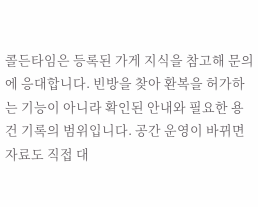콜든타임은 등록된 가게 지식을 참고해 문의에 응대합니다. 빈방을 찾아 환복을 허가하는 기능이 아니라 확인된 안내와 필요한 용건 기록의 범위입니다. 공간 운영이 바뀌면 자료도 직접 대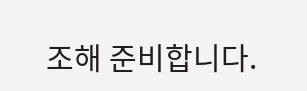조해 준비합니다.